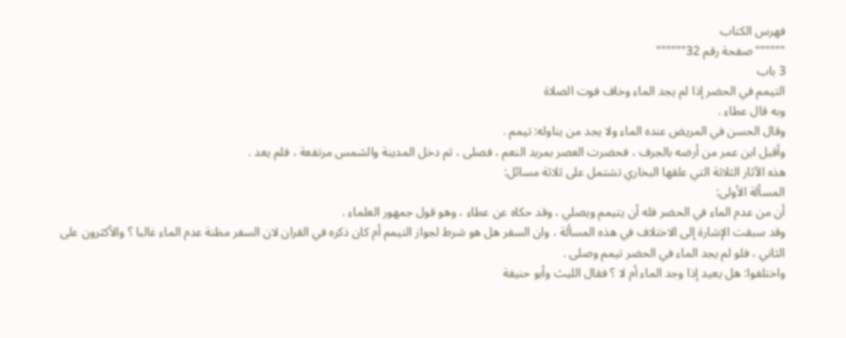فهرس الكتاب
""""""صفحة رقم 32""""""
3 باب
التيمم في الحضر إذا لم يجد الماء وخاف فوت الصلاة
وبه قال عطاء .
وقال الحسن في المريض عنده الماء ولا يجد من يناوله: تيمم .
وأقبل ابن عمر من أرضه بالجرف ، فحضرت العصر بمربد النعم ، فصلى ، ثم دخل المدينة والشمس مرتفعة ، فلم يعد .
هذه الآثار الثلاثة التي علقها البخاري تشتمل على ثلاثة مسائل:
المسألة الأولى:
أن من عدم الماء في الحضر فله أن يتيمم ويصلي ، وقد حكاه عن عطاء ، وهو قول جمهور العلماء .
وقد سبقت الإشارة إلى الاختلاف في هذه المسألة ، وان السفر هل هو شرط لجواز التيمم أم كان ذكره في القران لان السفر مظنة عدم الماء غالبا ؟ والأكثرون على الثاني ، فلو لم يجد الماء في الحضر تيمم وصلى .
واختلفوا: هل يعيد إذا وجد الماء أم لا ؟ فقال الليث وأبو حنيفة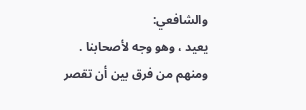والشافعي:
يعيد ، وهو وجه لأصحابنا .
ومنهم من فرق بين أن تقصر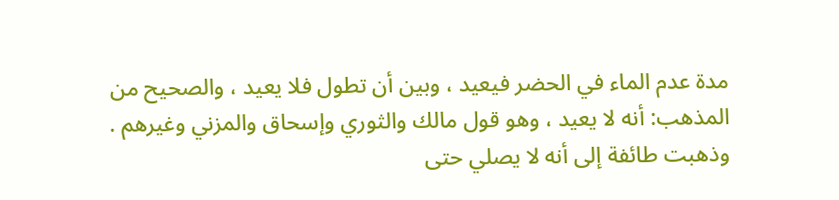مدة عدم الماء في الحضر فيعيد ، وبين أن تطول فلا يعيد ، والصحيح من المذهب: أنه لا يعيد ، وهو قول مالك والثوري وإسحاق والمزني وغيرهم .
وذهبت طائفة إلى أنه لا يصلي حتى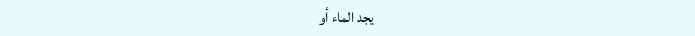يجد الماء أو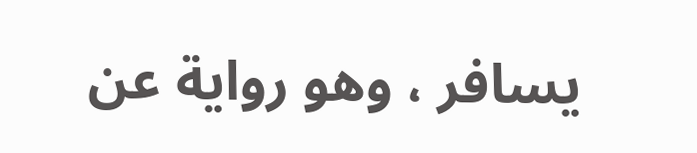يسافر ، وهو رواية عن